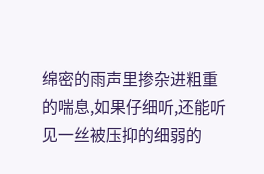绵密的雨声里掺杂进粗重的喘息,如果仔细听,还能听见一丝被压抑的细弱的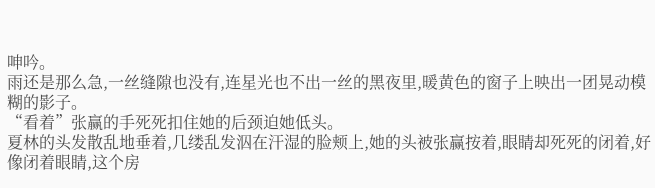呻吟。
雨还是那么急,一丝缝隙也没有,连星光也不出一丝的黑夜里,暖黄色的窗子上映出一团晃动模糊的影子。
“看着”张赢的手死死扣住她的后颈迫她低头。
夏林的头发散乱地垂着,几缕乱发泅在汗湿的脸颊上,她的头被张赢按着,眼睛却死死的闭着,好像闭着眼睛,这个房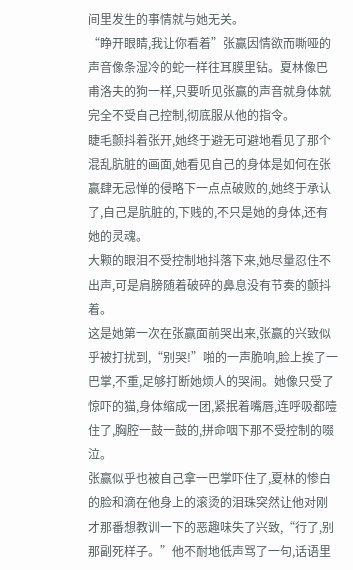间里发生的事情就与她无关。
“睁开眼睛,我让你看着”张赢因情欲而嘶哑的声音像条湿冷的蛇一样往耳膜里钻。夏林像巴甫洛夫的狗一样,只要听见张赢的声音就身体就完全不受自己控制,彻底服从他的指令。
睫毛颤抖着张开,她终于避无可避地看见了那个混乱肮脏的画面,她看见自己的身体是如何在张赢肆无忌惮的侵略下一点点破败的,她终于承认了,自己是肮脏的,下贱的,不只是她的身体,还有她的灵魂。
大颗的眼泪不受控制地抖落下来,她尽量忍住不出声,可是肩膀随着破碎的鼻息没有节奏的颤抖着。
这是她第一次在张赢面前哭出来,张赢的兴致似乎被打扰到,“别哭!”啪的一声脆响,脸上挨了一巴掌,不重,足够打断她烦人的哭闹。她像只受了惊吓的猫,身体缩成一团,紧抿着嘴唇,连呼吸都噎住了,胸腔一鼓一鼓的,拼命咽下那不受控制的啜泣。
张赢似乎也被自己拿一巴掌吓住了,夏林的惨白的脸和滴在他身上的滚烫的泪珠突然让他对刚才那番想教训一下的恶趣味失了兴致,“行了,别那副死样子。”他不耐地低声骂了一句,话语里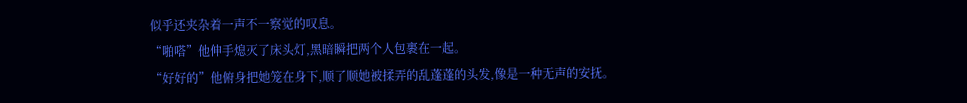似乎还夹杂着一声不一察觉的叹息。
“啪嗒”他伸手熄灭了床头灯,黑暗瞬把两个人包裹在一起。
“好好的”他俯身把她笼在身下,顺了顺她被揉弄的乱蓬蓬的头发,像是一种无声的安抚。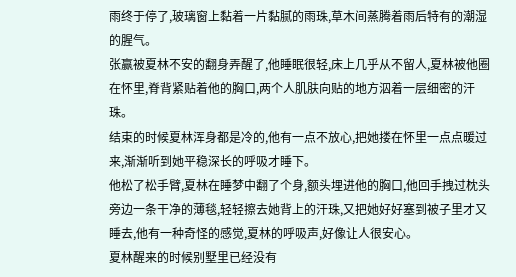雨终于停了,玻璃窗上黏着一片黏腻的雨珠,草木间蒸腾着雨后特有的潮湿的腥气。
张赢被夏林不安的翻身弄醒了,他睡眠很轻,床上几乎从不留人,夏林被他圈在怀里,脊背紧贴着他的胸口,两个人肌肤向贴的地方泅着一层细密的汗珠。
结束的时候夏林浑身都是冷的,他有一点不放心,把她搂在怀里一点点暖过来,渐渐听到她平稳深长的呼吸才睡下。
他松了松手臂,夏林在睡梦中翻了个身,额头埋进他的胸口,他回手拽过枕头旁边一条干净的薄毯,轻轻擦去她背上的汗珠,又把她好好塞到被子里才又睡去,他有一种奇怪的感觉,夏林的呼吸声,好像让人很安心。
夏林醒来的时候别墅里已经没有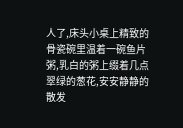人了,床头小桌上精致的骨瓷碗里温着一碗鱼片粥,乳白的粥上缀着几点翠绿的葱花,安安静静的散发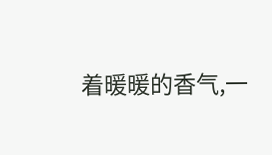着暖暖的香气,一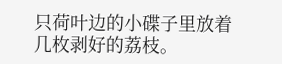只荷叶边的小碟子里放着几枚剥好的荔枝。